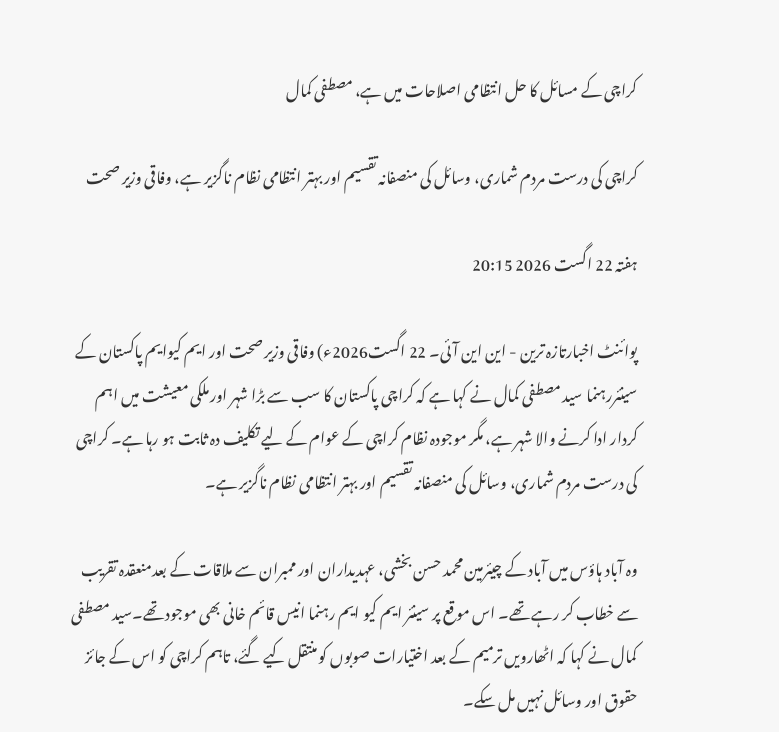کراچی کے مسائل کا حل انتظامی اصلاحات میں ہے، مصطفی کمال

کراچی کی درست مردم شماری، وسائل کی منصفانہ تقسیم اور بہتر انتظامی نظام ناگزیر ہے، وفاقی وزیر صحت

ہفتہ 22 اگست 2026 20:15

پوائنٹ اخبارتازہ ترین - این این آئی۔ 22 اگست2026ء) وفاقی وزیر صحت اور ایم کیوایم پاکستان کے سینئررہنما سید مصطفی کمال نے کہا ہے کہ کراچی پاکستان کا سب سے بڑا شہر اور ملکی معیشت میں اہم کردار ادا کرنے والا شہر ہے، مگر موجودہ نظام کراچی کے عوام کے لیے تکلیف دہ ثابت ہو رہا ہے۔ کراچی کی درست مردم شماری، وسائل کی منصفانہ تقسیم اور بہتر انتظامی نظام ناگزیر ہے۔

وہ آباد ہاؤس میں آباد کے چیئرمین محمد حسن بخشی، عہدیداران اور ممبران سے ملاقات کے بعدمنعقدہ تقریب سے خطاب کر رہے تھے۔ اس موقع پر سینئر ایم کیو ایم رہنما انیس قائم خانی بھی موجود تھے۔سید مصطفی کمال نے کہا کہ اٹھارویں ترمیم کے بعد اختیارات صوبوں کو منتقل کیے گئے، تاہم کراچی کو اس کے جائز حقوق اور وسائل نہیں مل سکے۔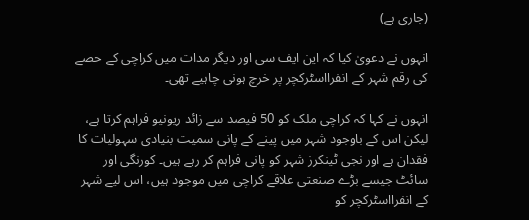(جاری ہے)

انہوں نے دعویٰ کیا کہ این ایف سی اور دیگر مدات میں کراچی کے حصے کی رقم شہر کے انفرااسٹرکچر پر خرچ ہونی چاہیے تھی۔

انہوں نے کہا کہ کراچی ملک کو 50 فیصد سے زائد ریونیو فراہم کرتا ہے، لیکن اس کے باوجود شہر میں پینے کے پانی سمیت بنیادی سہولیات کا فقدان ہے اور نجی ٹینکرز شہر کو پانی فراہم کر رہے ہیں۔ کورنگی اور سائٹ جیسے بڑے صنعتی علاقے کراچی میں موجود ہیں، اس لیے شہر کے انفرااسٹرکچر کو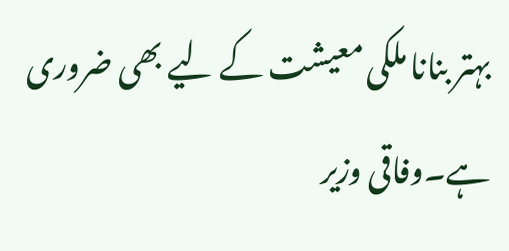بہتر بنانا ملکی معیشت کے لیے بھی ضروری ہے۔وفاقی وزیر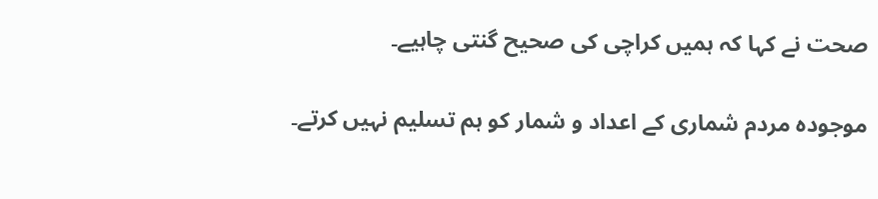صحت نے کہا کہ ہمیں کراچی کی صحیح گنتی چاہیے۔

موجودہ مردم شماری کے اعداد و شمار کو ہم تسلیم نہیں کرتے۔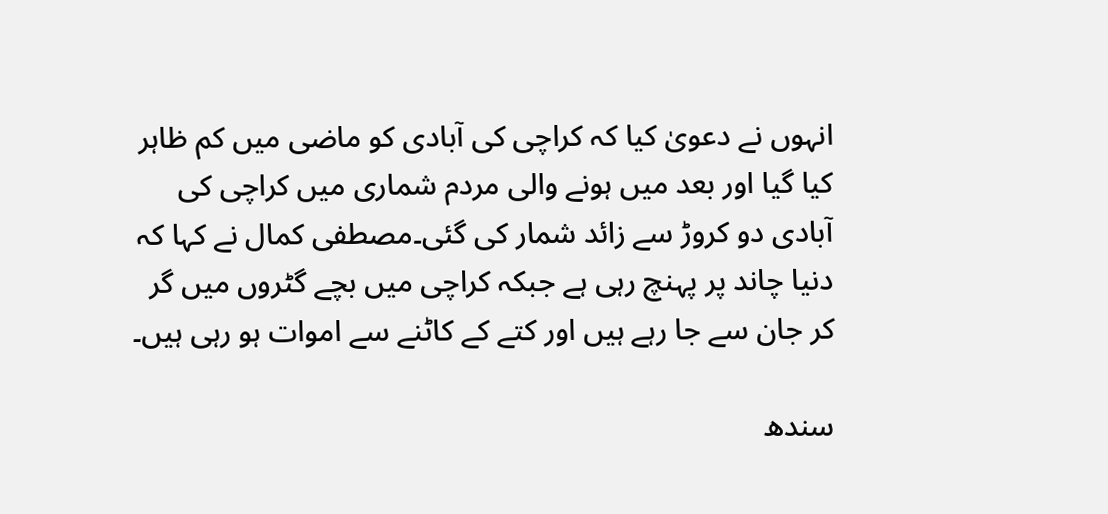انہوں نے دعویٰ کیا کہ کراچی کی آبادی کو ماضی میں کم ظاہر کیا گیا اور بعد میں ہونے والی مردم شماری میں کراچی کی آبادی دو کروڑ سے زائد شمار کی گئی۔مصطفی کمال نے کہا کہ دنیا چاند پر پہنچ رہی ہے جبکہ کراچی میں بچے گٹروں میں گر کر جان سے جا رہے ہیں اور کتے کے کاٹنے سے اموات ہو رہی ہیں۔

سندھ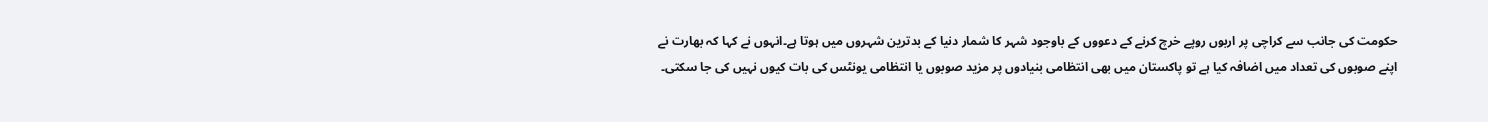حکومت کی جانب سے کراچی پر اربوں روپے خرچ کرنے کے دعووں کے باوجود شہر کا شمار دنیا کے بدترین شہروں میں ہوتا ہے۔انہوں نے کہا کہ بھارت نے اپنے صوبوں کی تعداد میں اضافہ کیا ہے تو پاکستان میں بھی انتظامی بنیادوں پر مزید صوبوں یا انتظامی یونٹس کی بات کیوں نہیں کی جا سکتی۔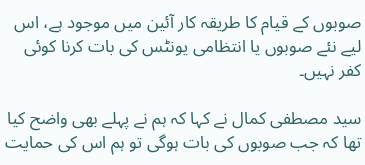صوبوں کے قیام کا طریقہ کار آئین میں موجود ہے، اس لیے نئے صوبوں یا انتظامی یونٹس کی بات کرنا کوئی کفر نہیں۔

سید مصطفی کمال نے کہا کہ ہم نے پہلے بھی واضح کیا تھا کہ جب صوبوں کی بات ہوگی تو ہم اس کی حمایت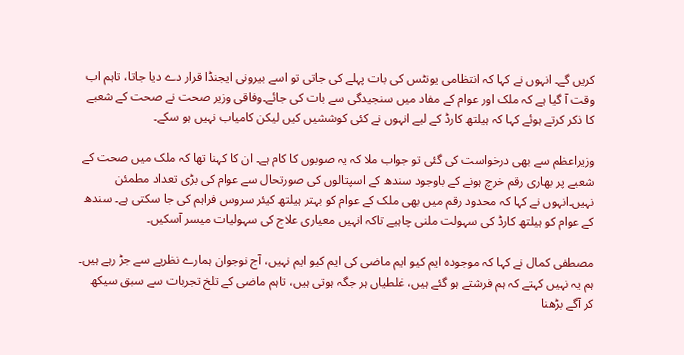کریں گے۔ انہوں نے کہا کہ انتظامی یونٹس کی بات پہلے کی جاتی تو اسے بیرونی ایجنڈا قرار دے دیا جاتا، تاہم اب وقت آ گیا ہے کہ ملک اور عوام کے مفاد میں سنجیدگی سے بات کی جائے۔وفاقی وزیر صحت نے صحت کے شعبے کا ذکر کرتے ہوئے کہا کہ ہیلتھ کارڈ کے لیے انہوں نے کئی کوششیں کیں لیکن کامیاب نہیں ہو سکے۔

وزیراعظم سے بھی درخواست کی گئی تو جواب ملا کہ یہ صوبوں کا کام ہے۔ ان کا کہنا تھا کہ ملک میں صحت کے شعبے پر بھاری رقم خرچ ہونے کے باوجود سندھ کے اسپتالوں کی صورتحال سے عوام کی بڑی تعداد مطمئن نہیں۔انہوں نے کہا کہ محدود رقم میں بھی ملک کے عوام کو بہتر ہیلتھ کیئر سروس فراہم کی جا سکتی ہے۔ سندھ کے عوام کو ہیلتھ کارڈ کی سہولت ملنی چاہیے تاکہ انہیں معیاری علاج کی سہولیات میسر آسکیں۔

مصطفی کمال نے کہا کہ موجودہ ایم کیو ایم ماضی کی ایم کیو ایم نہیں، آج نوجوان ہمارے نظریے سے جڑ رہے ہیں۔ ہم یہ نہیں کہتے کہ ہم فرشتے ہو گئے ہیں، غلطیاں ہر جگہ ہوتی ہیں، تاہم ماضی کے تلخ تجربات سے سبق سیکھ کر آگے بڑھنا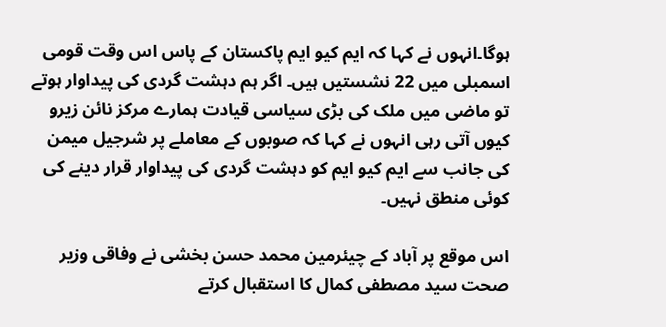ہوگا۔انہوں نے کہا کہ ایم کیو ایم پاکستان کے پاس اس وقت قومی اسمبلی میں 22 نشستیں ہیں۔ اگر ہم دہشت گردی کی پیداوار ہوتے تو ماضی میں ملک کی بڑی سیاسی قیادت ہمارے مرکز نائن زیرو کیوں آتی رہی انہوں نے کہا کہ صوبوں کے معاملے پر شرجیل میمن کی جانب سے ایم کیو ایم کو دہشت گردی کی پیداوار قرار دینے کی کوئی منطق نہیں۔

اس موقع پر آباد کے چیئرمین محمد حسن بخشی نے وفاقی وزیر صحت سید مصطفی کمال کا استقبال کرتے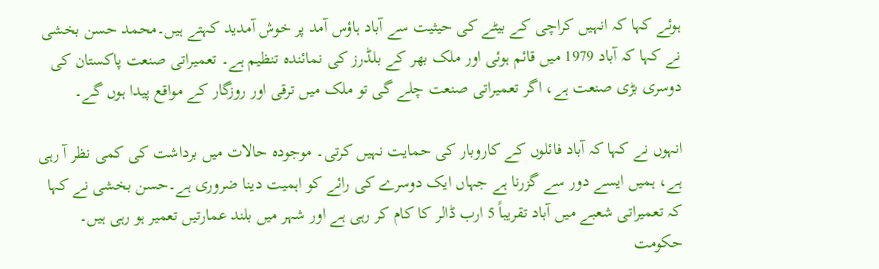ہوئے کہا کہ انہیں کراچی کے بیٹے کی حیثیت سے آباد ہاؤس آمد پر خوش آمدید کہتے ہیں۔محمد حسن بخشی نے کہا کہ آباد 1979 میں قائم ہوئی اور ملک بھر کے بلڈرز کی نمائندہ تنظیم ہے۔ تعمیراتی صنعت پاکستان کی دوسری بڑی صنعت ہے، اگر تعمیراتی صنعت چلے گی تو ملک میں ترقی اور روزگار کے مواقع پیدا ہوں گے۔

انہوں نے کہا کہ آباد فائلوں کے کاروبار کی حمایت نہیں کرتی۔ موجودہ حالات میں برداشت کی کمی نظر آ رہی ہے، ہمیں ایسے دور سے گزرنا ہے جہاں ایک دوسرے کی رائے کو اہمیت دینا ضروری ہے۔حسن بخشی نے کہا کہ تعمیراتی شعبے میں آباد تقریباً 5 ارب ڈالر کا کام کر رہی ہے اور شہر میں بلند عمارتیں تعمیر ہو رہی ہیں۔ حکومت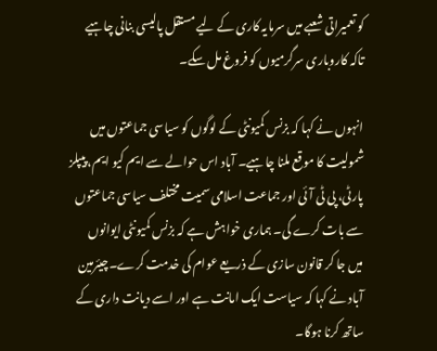کو تعمیراتی شعبے میں سرمایہ کاری کے لیے مستقل پالیسی بنانی چاہیے تاکہ کاروباری سرگرمیوں کو فروغ مل سکے۔

انہوں نے کہا کہ بزنس کمیونٹی کے لوگوں کو سیاسی جماعتوں میں شمولیت کا موقع ملنا چاہیے۔ آباد اس حوالے سے ایم کیو ایم، پیپلز پارٹی، پی ٹی آئی اور جماعت اسلامی سمیت مختلف سیاسی جماعتوں سے بات کرے گی۔ ہماری خواہش ہے کہ بزنس کمیونٹی ایوانوں میں جا کر قانون سازی کے ذریعے عوام کی خدمت کرے۔چیئرمین آباد نے کہا کہ سیاست ایک امانت ہے اور اسے دیانت داری کے ساتھ کرنا ہوگا۔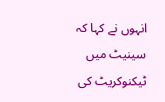انہوں نے کہا کہ سینیٹ میں ٹیکنوکریٹ کی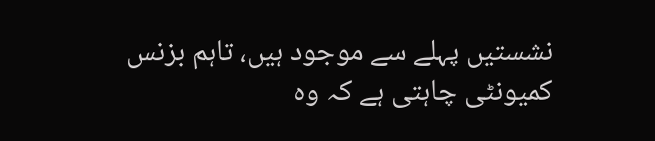نشستیں پہلے سے موجود ہیں، تاہم بزنس کمیونٹی چاہتی ہے کہ وہ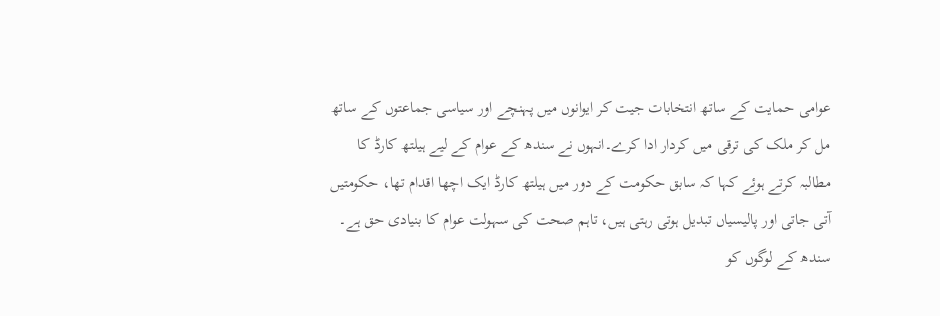عوامی حمایت کے ساتھ انتخابات جیت کر ایوانوں میں پہنچے اور سیاسی جماعتوں کے ساتھ مل کر ملک کی ترقی میں کردار ادا کرے۔انہوں نے سندھ کے عوام کے لیے ہیلتھ کارڈ کا مطالبہ کرتے ہوئے کہا کہ سابق حکومت کے دور میں ہیلتھ کارڈ ایک اچھا اقدام تھا، حکومتیں آتی جاتی اور پالیسیاں تبدیل ہوتی رہتی ہیں، تاہم صحت کی سہولت عوام کا بنیادی حق ہے۔ سندھ کے لوگوں کو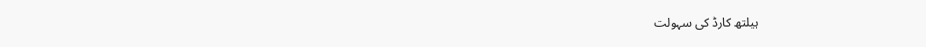ہیلتھ کارڈ کی سہولت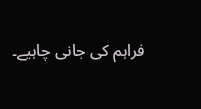فراہم کی جانی چاہیے۔